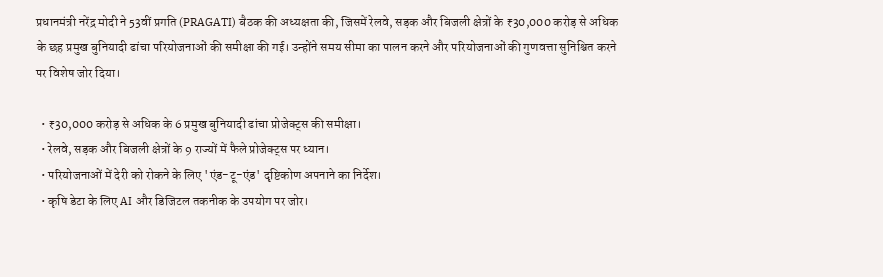प्रधानमंत्री नरेंद्र मोदी ने 53वीं प्रगति (PRAGATI) बैठक की अध्यक्षता की, जिसमें रेलवे, सड़क और बिजली क्षेत्रों के ₹30,000 करोड़ से अधिक के छह प्रमुख बुनियादी ढांचा परियोजनाओं की समीक्षा की गई। उन्होंने समय सीमा का पालन करने और परियोजनाओं की गुणवत्ता सुनिश्चित करने पर विशेष जोर दिया।

  • ₹30,000 करोड़ से अधिक के 6 प्रमुख बुनियादी ढांचा प्रोजेक्ट्स की समीक्षा।
  • रेलवे, सड़क और बिजली क्षेत्रों के 9 राज्यों में फैले प्रोजेक्ट्स पर ध्यान।
  • परियोजनाओं में देरी को रोकने के लिए 'एंड-टू-एंड' दृष्टिकोण अपनाने का निर्देश।
  • कृषि डेटा के लिए AI और डिजिटल तकनीक के उपयोग पर जोर।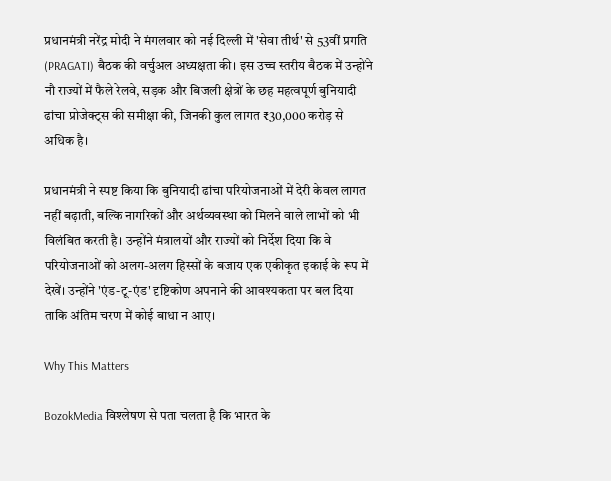प्रधानमंत्री नरेंद्र मोदी ने मंगलवार को नई दिल्ली में 'सेवा तीर्थ' से 53वीं प्रगति (PRAGATI) बैठक की वर्चुअल अध्यक्षता की। इस उच्च स्तरीय बैठक में उन्होंने नौ राज्यों में फैले रेलवे, सड़क और बिजली क्षेत्रों के छह महत्वपूर्ण बुनियादी ढांचा प्रोजेक्ट्स की समीक्षा की, जिनकी कुल लागत ₹30,000 करोड़ से अधिक है।

प्रधानमंत्री ने स्पष्ट किया कि बुनियादी ढांचा परियोजनाओं में देरी केवल लागत नहीं बढ़ाती, बल्कि नागरिकों और अर्थव्यवस्था को मिलने वाले लाभों को भी विलंबित करती है। उन्होंने मंत्रालयों और राज्यों को निर्देश दिया कि वे परियोजनाओं को अलग-अलग हिस्सों के बजाय एक एकीकृत इकाई के रूप में देखें। उन्होंने 'एंड-टू-एंड' दृष्टिकोण अपनाने की आवश्यकता पर बल दिया ताकि अंतिम चरण में कोई बाधा न आए।

Why This Matters

BozokMedia विश्लेषण से पता चलता है कि भारत के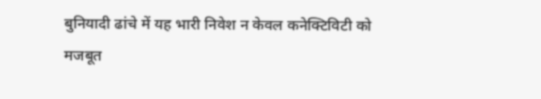बुनियादी ढांचे में यह भारी निवेश न केवल कनेक्टिविटी को मजबूत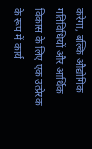करेगा, बल्कि औद्योगिक गतिविधियों और आर्थिक विकास के लिए एक उत्प्रेरक के रूप में कार्य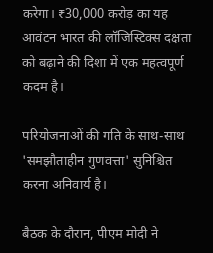करेगा। ₹30,000 करोड़ का यह आवंटन भारत की लॉजिस्टिक्स दक्षता को बढ़ाने की दिशा में एक महत्वपूर्ण कदम है।

परियोजनाओं की गति के साथ-साथ 'समझौताहीन गुणवत्ता' सुनिश्चित करना अनिवार्य है।

बैठक के दौरान, पीएम मोदी ने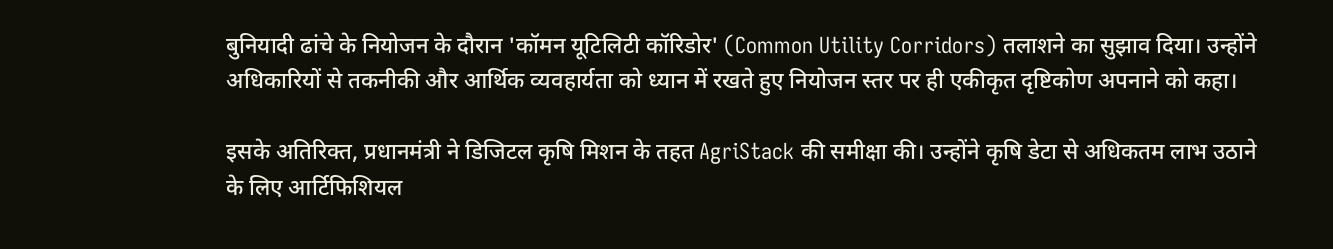बुनियादी ढांचे के नियोजन के दौरान 'कॉमन यूटिलिटी कॉरिडोर' (Common Utility Corridors) तलाशने का सुझाव दिया। उन्होंने अधिकारियों से तकनीकी और आर्थिक व्यवहार्यता को ध्यान में रखते हुए नियोजन स्तर पर ही एकीकृत दृष्टिकोण अपनाने को कहा।

इसके अतिरिक्त, प्रधानमंत्री ने डिजिटल कृषि मिशन के तहत AgriStack की समीक्षा की। उन्होंने कृषि डेटा से अधिकतम लाभ उठाने के लिए आर्टिफिशियल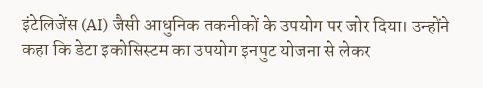इंटेलिजेंस (AI) जैसी आधुनिक तकनीकों के उपयोग पर जोर दिया। उन्होंने कहा कि डेटा इकोसिस्टम का उपयोग इनपुट योजना से लेकर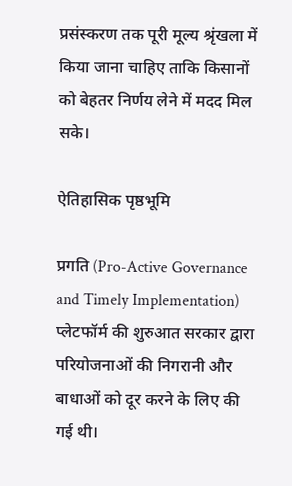प्रसंस्करण तक पूरी मूल्य श्रृंखला में किया जाना चाहिए ताकि किसानों को बेहतर निर्णय लेने में मदद मिल सके।

ऐतिहासिक पृष्ठभूमि

प्रगति (Pro-Active Governance and Timely Implementation) प्लेटफॉर्म की शुरुआत सरकार द्वारा परियोजनाओं की निगरानी और बाधाओं को दूर करने के लिए की गई थी।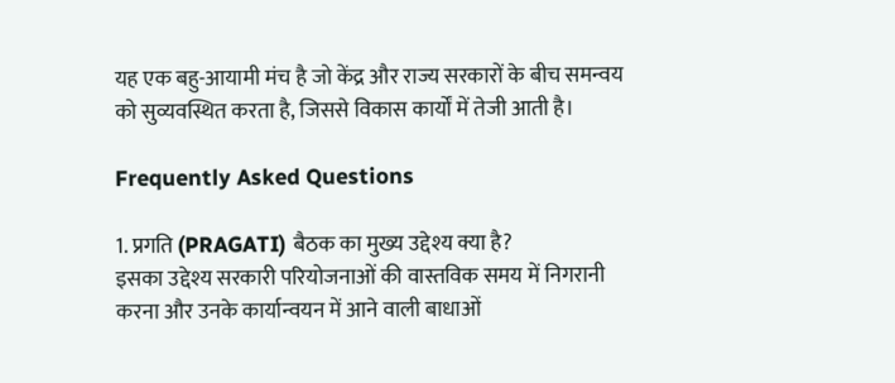यह एक बहु-आयामी मंच है जो केंद्र और राज्य सरकारों के बीच समन्वय को सुव्यवस्थित करता है, जिससे विकास कार्यों में तेजी आती है।

Frequently Asked Questions

1. प्रगति (PRAGATI) बैठक का मुख्य उद्देश्य क्या है?
इसका उद्देश्य सरकारी परियोजनाओं की वास्तविक समय में निगरानी करना और उनके कार्यान्वयन में आने वाली बाधाओं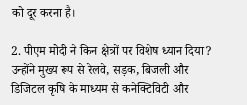को दूर करना है।

2. पीएम मोदी ने किन क्षेत्रों पर विशेष ध्यान दिया?
उन्होंने मुख्य रूप से रेलवे, सड़क, बिजली और डिजिटल कृषि के माध्यम से कनेक्टिविटी और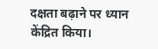दक्षता बढ़ाने पर ध्यान केंद्रित किया।